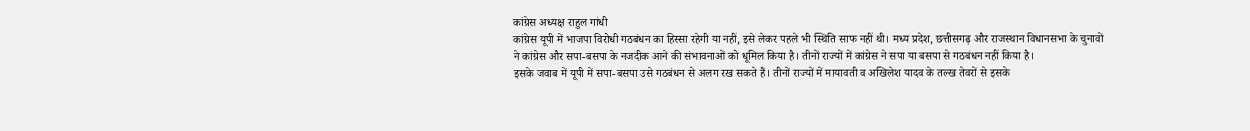कांग्रेस अध्यक्ष राहुल गांधी
कांग्रेस यूपी में भाजपा विरोधी गठबंधन का हिस्सा रहेगी या नहीं, इसे लेकर पहले भी स्थिति साफ नहीं थी। मध्य प्रदेश, छत्तीसगढ़ और राजस्थान विधानसभा के चुनावों ने कांग्रेस और सपा-बसपा के नजदीक आने की संभावनाओं को धूमिल किया है। तीनों राज्यों में कांग्रेस ने सपा या बसपा से गठबंधन नहीं किया है।
इसके जवाब में यूपी में सपा-बसपा उसे गठबंधन से अलग रख सकते हैं। तीनों राज्यों में मायावती व अखिलेश यादव के तल्ख तेवरों से इसके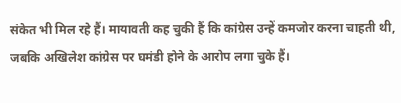संकेत भी मिल रहे हैं। मायावती कह चुकी हैं कि कांग्रेस उन्हें कमजोर करना चाहती थी, जबकि अखिलेश कांग्रेस पर घमंडी होने के आरोप लगा चुके हैं।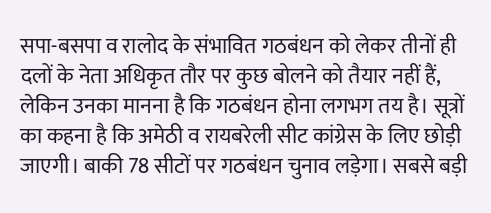सपा-बसपा व रालोद के संभावित गठबंधन को लेकर तीनों ही दलों के नेता अधिकृत तौर पर कुछ बोलने को तैयार नहीं हैं, लेकिन उनका मानना है कि गठबंधन होना लगभग तय है। सूत्रों का कहना है कि अमेठी व रायबरेली सीट कांग्रेस के लिए छोड़ी जाएगी। बाकी 78 सीटों पर गठबंधन चुनाव लड़ेगा। सबसे बड़ी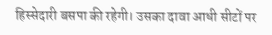हिस्सेदारी बसपा की रहेगी। उसका दावा आधी सीटों पर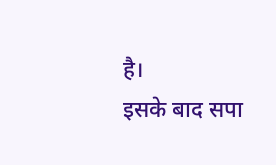है।
इसके बाद सपा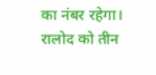का नंबर रहेगा। रालोद को तीन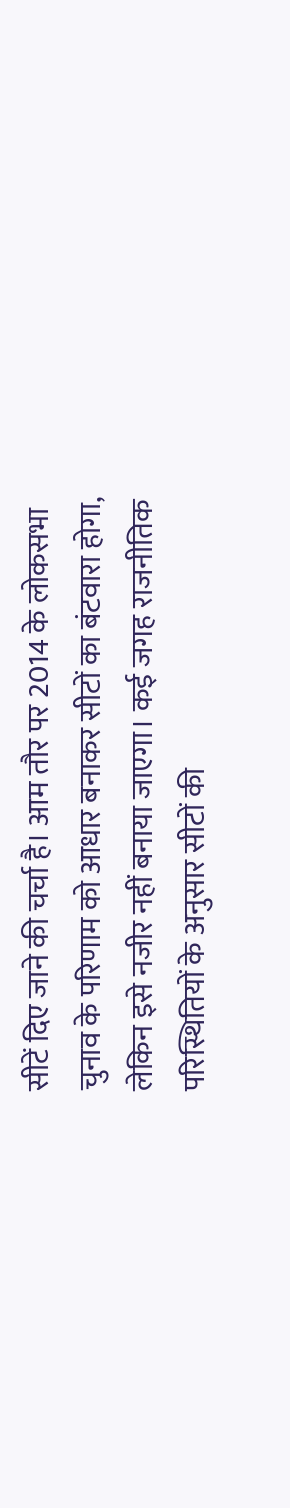सीटें दिए जाने की चर्चा है। आम तौर पर 2014 के लोकसभा चुनाव के परिणाम को आधार बनाकर सीटों का बंटवारा होगा, लेकिन इसे नजीर नहीं बनाया जाएगा। कई जगह राजनीतिक परिस्थितियों के अनुसार सीटों की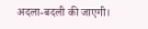अदला-बदली की जाएगी।